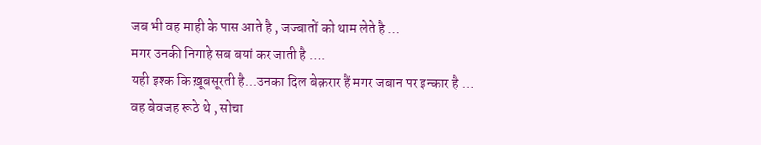जब भी वह माही के पास आते है , जज्बातों को थाम लेते है …
मगर उनकी निगाहे सब बयां कर जाती है ….
यही इश्क कि ख़ूबसूरती है...उनका दिल बेक़रार हैं मगर जबान पर इन्कार है …
वह बेवजह रूठे थे , सोचा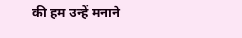की हम उन्हें मनाने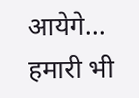आयेगे...
हमारी भी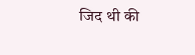जिद थी की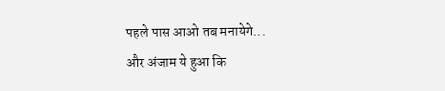पहले पास आओ तब मनायेगे...
और अंजाम ये हुआ कि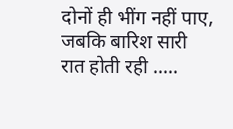दोनों ही भींग नहीं पाए, जबकि बारिश सारी
रात होती रही .....